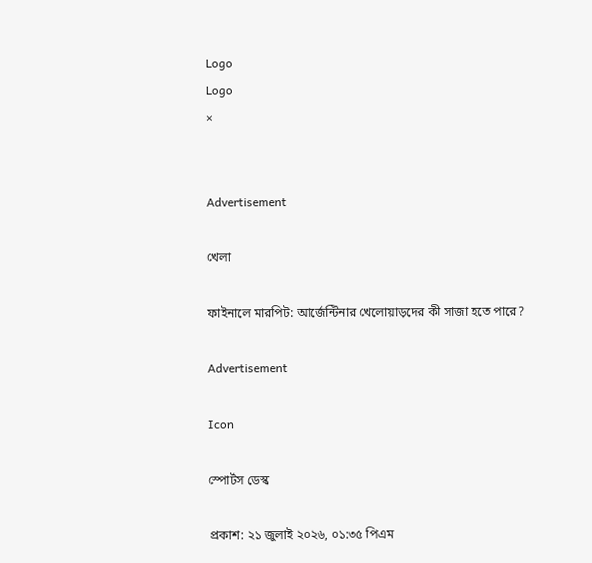Logo
Logo
×


Advertisement

খেলা

ফাইনালে মারপিট: আর্জেন্টিনার খেলোয়াড়দের কী সাজা হতে পারে?

Advertisement

Icon

স্পোর্টস ডেস্ক

প্রকাশ: ২১ জুলাই ২০২৬, ০১:৩৫ পিএম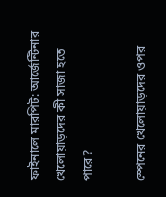ফাইনালে মারপিট: আর্জেন্টিনার খেলোয়াড়দের কী সাজা হতে পারে?

স্পেনের খেলোয়াড়দের ওপর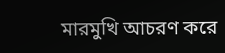মারমুখি আচরণ করে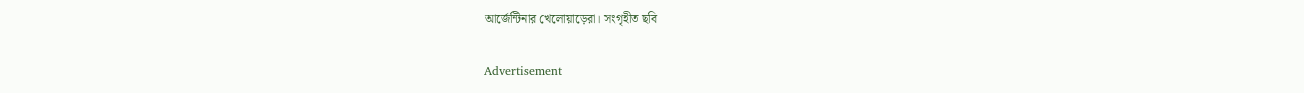আর্জেন্টিনার খেলোয়াড়েরা। সংগৃহীত ছবি

Advertisement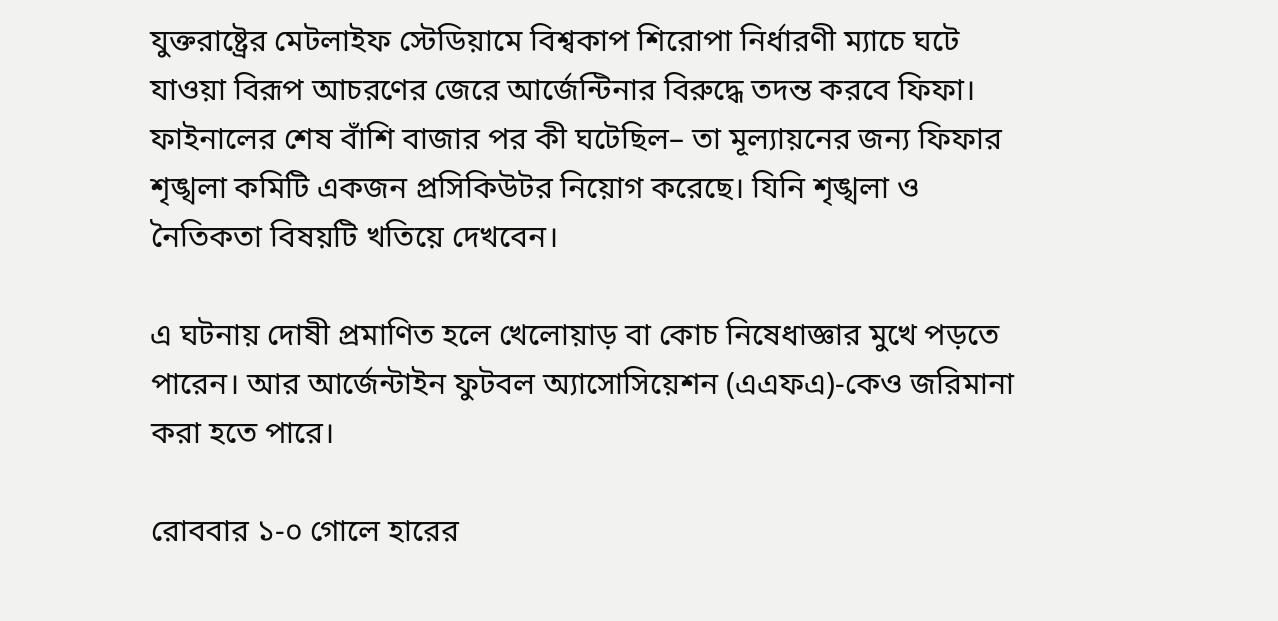যুক্তরাষ্ট্রের মেটলাইফ স্টেডিয়ামে বিশ্বকাপ শিরোপা নির্ধারণী ম্যাচে ঘটে যাওয়া বিরূপ আচরণের জেরে আর্জেন্টিনার বিরুদ্ধে তদন্ত করবে ফিফা। ফাইনালের শেষ বাঁশি বাজার পর কী ঘটেছিল– তা মূল্যায়নের জন্য ফিফার শৃঙ্খলা কমিটি একজন প্রসিকিউটর নিয়োগ করেছে। যিনি শৃঙ্খলা ও নৈতিকতা বিষয়টি খতিয়ে দেখবেন।

এ ঘটনায় দোষী প্রমাণিত হলে খেলোয়াড় বা কোচ নিষেধাজ্ঞার মুখে পড়তে পারেন। আর আর্জেন্টাইন ফুটবল অ্যাসোসিয়েশন (এএফএ)-কেও জরিমানা করা হতে পারে।

রোববার ১-০ গোলে হারের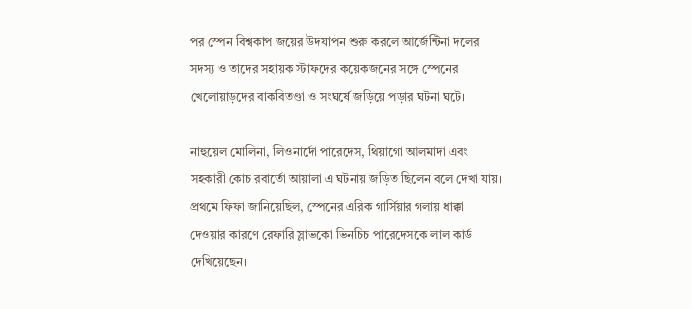পর স্পেন বিশ্বকাপ জয়ের উদযাপন শুরু করলে আর্জেন্টিনা দলের সদস্য ও তাদের সহায়ক স্টাফদের কয়েকজনের সঙ্গে স্পেনের খেলোয়াড়দের বাকবিতণ্ডা ও সংঘর্ষে জড়িয়ে পড়ার ঘটনা ঘটে।

নাহুয়েল মোলিনা, লিওনার্দো পারেদেস, থিয়াগো আলমাদা এবং সহকারী কোচ রবার্তো আয়ালা এ ঘটনায় জড়িত ছিলেন বলে দেখা যায়। প্রথমে ফিফা জানিয়েছিল, স্পেনের এরিক গার্সিয়ার গলায় ধাক্কা দেওয়ার কারণে রেফারি স্লাভকো ভিনচিচ পারেদেসকে লাল কার্ড দেখিয়েছেন।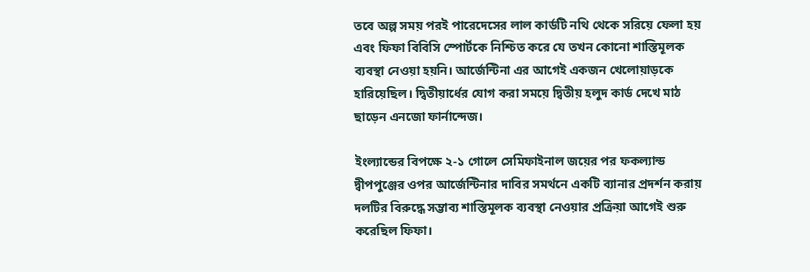তবে অল্প সময় পরই পারেদেসের লাল কার্ডটি নথি থেকে সরিয়ে ফেলা হয় এবং ফিফা বিবিসি স্পোর্টকে নিশ্চিত করে যে তখন কোনো শাস্তিমূলক ব্যবস্থা নেওয়া হয়নি। আর্জেন্টিনা এর আগেই একজন খেলোয়াড়কে হারিয়েছিল। দ্বিতীয়ার্ধের যোগ করা সময়ে দ্বিতীয় হলুদ কার্ড দেখে মাঠ ছাড়েন এনজো ফার্নান্দেজ।

ইংল্যান্ডের বিপক্ষে ২-১ গোলে সেমিফাইনাল জয়ের পর ফকল্যান্ড দ্বীপপুঞ্জের ওপর আর্জেন্টিনার দাবির সমর্থনে একটি ব্যানার প্রদর্শন করায় দলটির বিরুদ্ধে সম্ভাব্য শাস্তিমূলক ব্যবস্থা নেওয়ার প্রক্রিয়া আগেই শুরু করেছিল ফিফা।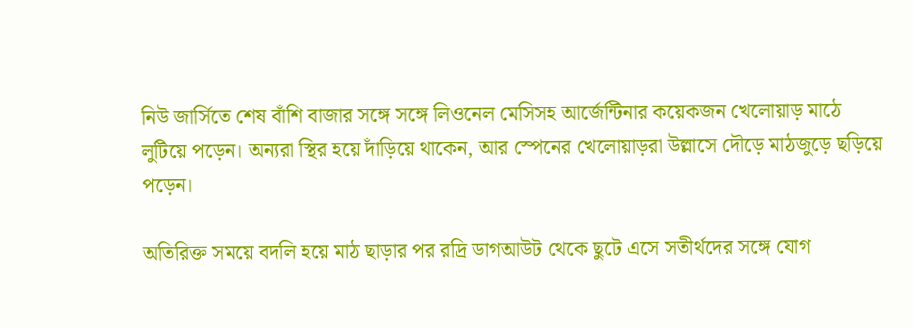নিউ জার্সিতে শেষ বাঁশি বাজার সঙ্গে সঙ্গে লিওনেল মেসিসহ আর্জেন্টিনার কয়েকজন খেলোয়াড় মাঠে লুটিয়ে পড়েন। অন্যরা স্থির হয়ে দাঁড়িয়ে থাকেন, আর স্পেনের খেলোয়াড়রা উল্লাসে দৌড়ে মাঠজুড়ে ছড়িয়ে পড়েন।

অতিরিক্ত সময়ে বদলি হয়ে মাঠ ছাড়ার পর রদ্রি ডাগআউট থেকে ছুটে এসে সতীর্থদের সঙ্গে যোগ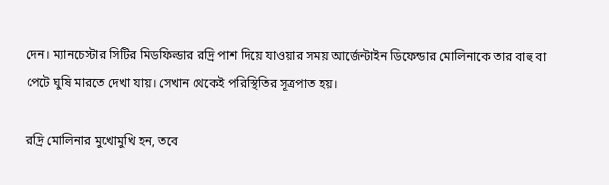দেন। ম্যানচেস্টার সিটির মিডফিল্ডার রদ্রি পাশ দিয়ে যাওয়ার সময় আর্জেন্টাইন ডিফেন্ডার মোলিনাকে তার বাহু বা পেটে ঘুষি মারতে দেখা যায়। সেখান থেকেই পরিস্থিতির সূত্রপাত হয়।

রদ্রি মোলিনার মুখোমুখি হন, তবে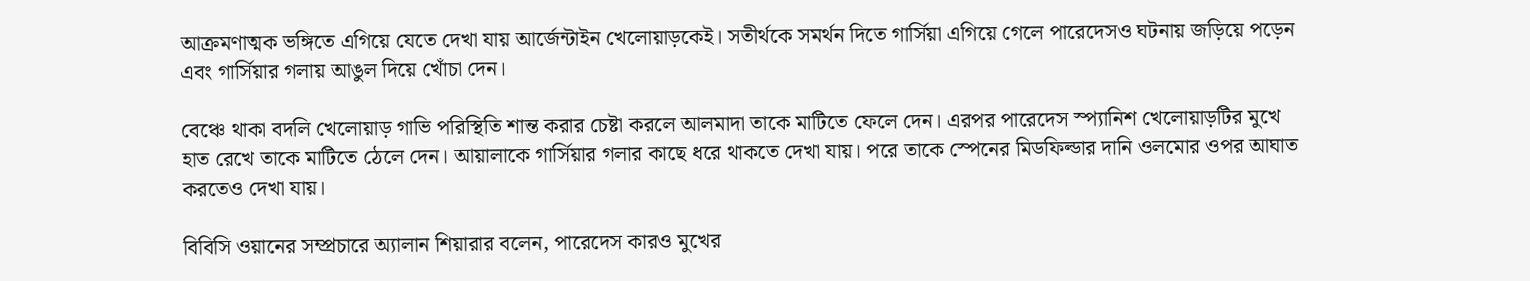আক্রমণাত্মক ভঙ্গিতে এগিয়ে যেতে দেখা যায় আর্জেন্টাইন খেলোয়াড়কেই। সতীর্থকে সমর্থন দিতে গার্সিয়া এগিয়ে গেলে পারেদেসও ঘটনায় জড়িয়ে পড়েন এবং গার্সিয়ার গলায় আঙুল দিয়ে খোঁচা দেন।

বেঞ্চে থাকা বদলি খেলোয়াড় গাভি পরিস্থিতি শান্ত করার চেষ্টা করলে আলমাদা তাকে মাটিতে ফেলে দেন। এরপর পারেদেস স্প্যানিশ খেলোয়াড়টির মুখে হাত রেখে তাকে মাটিতে ঠেলে দেন। আয়ালাকে গার্সিয়ার গলার কাছে ধরে থাকতে দেখা যায়। পরে তাকে স্পেনের মিডফিল্ডার দানি ওলমোর ওপর আঘাত করতেও দেখা যায়।

বিবিসি ওয়ানের সম্প্রচারে অ্যালান শিয়ারার বলেন, পারেদেস কারও মুখের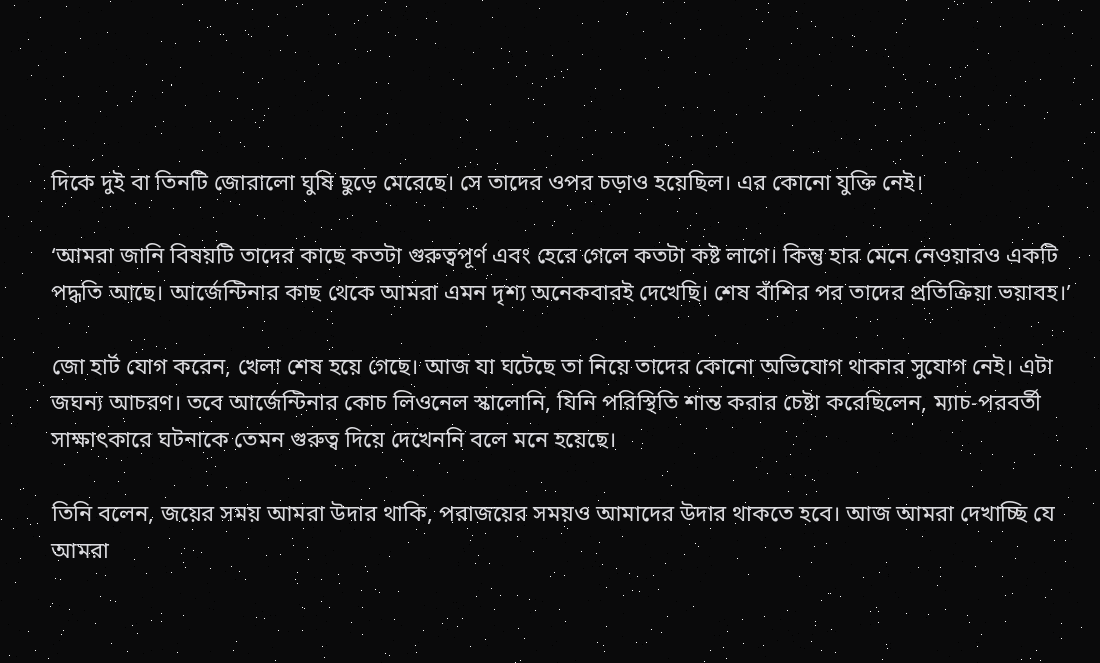দিকে দুই বা তিনটি জোরালো ঘুষি ছুড়ে মেরেছে। সে তাদের ওপর চড়াও হয়েছিল। এর কোনো যুক্তি নেই।

‘আমরা জানি বিষয়টি তাদের কাছে কতটা গুরুত্বপূর্ণ এবং হেরে গেলে কতটা কষ্ট লাগে। কিন্তু হার মেনে নেওয়ারও একটি পদ্ধতি আছে। আর্জেন্টিনার কাছ থেকে আমরা এমন দৃশ্য অনেকবারই দেখেছি। শেষ বাঁশির পর তাদের প্রতিক্রিয়া ভয়াবহ।’

জো হার্ট যোগ করেন, খেলা শেষ হয়ে গেছে। আজ যা ঘটেছে তা নিয়ে তাদের কোনো অভিযোগ থাকার সুযোগ নেই। এটা জঘন্য আচরণ। তবে আর্জেন্টিনার কোচ লিওনেল স্কালোনি, যিনি পরিস্থিতি শান্ত করার চেষ্টা করেছিলেন, ম্যাচ-পরবর্তী সাক্ষাৎকারে ঘটনাকে তেমন গুরুত্ব দিয়ে দেখেননি বলে মনে হয়েছে।

তিনি বলেন, জয়ের সময় আমরা উদার থাকি, পরাজয়ের সময়ও আমাদের উদার থাকতে হবে। আজ আমরা দেখাচ্ছি যে আমরা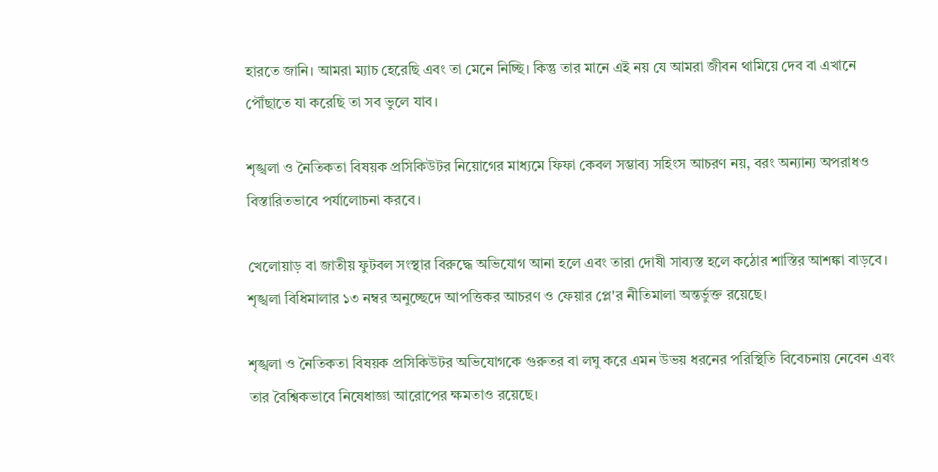হারতে জানি। আমরা ম্যাচ হেরেছি এবং তা মেনে নিচ্ছি। কিন্তু তার মানে এই নয় যে আমরা জীবন থামিয়ে দেব বা এখানে পৌঁছাতে যা করেছি তা সব ভুলে যাব।

শৃঙ্খলা ও নৈতিকতা বিষয়ক প্রসিকিউটর নিয়োগের মাধ্যমে ফিফা কেবল সম্ভাব্য সহিংস আচরণ নয়, বরং অন্যান্য অপরাধও বিস্তারিতভাবে পর্যালোচনা করবে।

খেলোয়াড় বা জাতীয় ফুটবল সংস্থার বিরুদ্ধে অভিযোগ আনা হলে এবং তারা দোষী সাব্যস্ত হলে কঠোর শাস্তির আশঙ্কা বাড়বে। শৃঙ্খলা বিধিমালার ১৩ নম্বর অনুচ্ছেদে আপত্তিকর আচরণ ও ফেয়ার প্লে'র নীতিমালা অন্তর্ভুক্ত রয়েছে।

শৃঙ্খলা ও নৈতিকতা বিষয়ক প্রসিকিউটর অভিযোগকে গুরুতর বা লঘু করে এমন উভয় ধরনের পরিস্থিতি বিবেচনায় নেবেন এবং তার বৈশ্বিকভাবে নিষেধাজ্ঞা আরোপের ক্ষমতাও রয়েছে।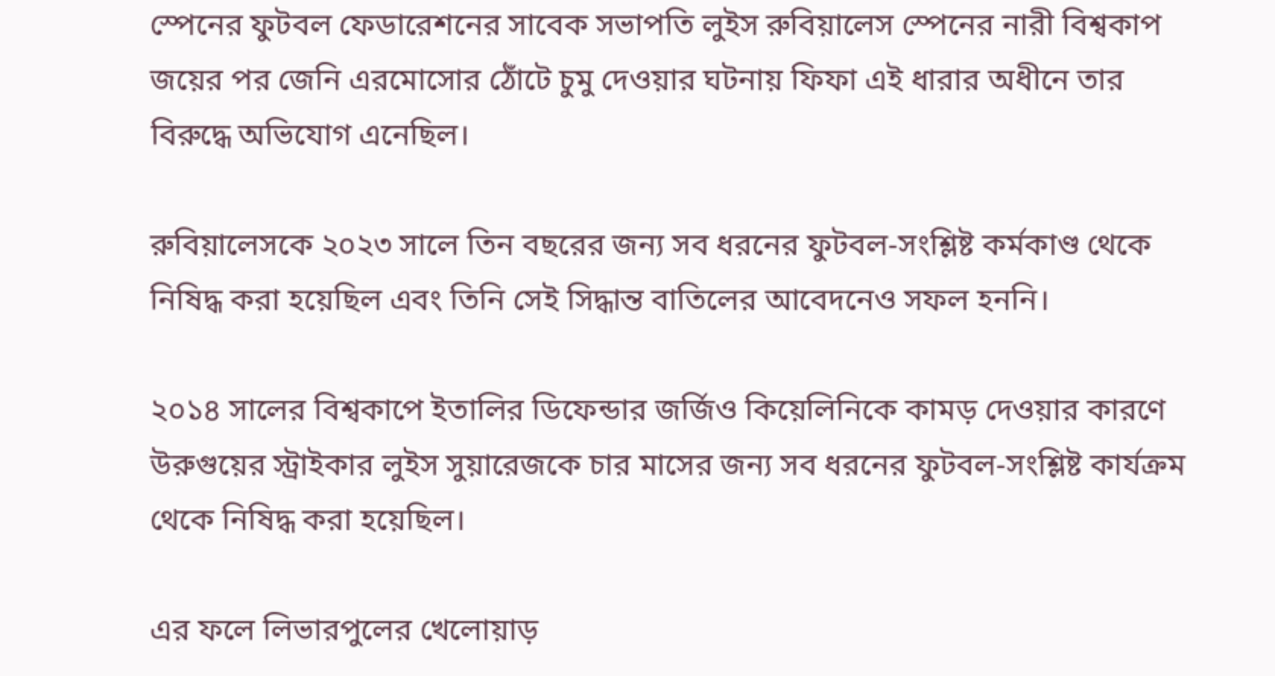স্পেনের ফুটবল ফেডারেশনের সাবেক সভাপতি লুইস রুবিয়ালেস স্পেনের নারী বিশ্বকাপ জয়ের পর জেনি এরমোসোর ঠোঁটে চুমু দেওয়ার ঘটনায় ফিফা এই ধারার অধীনে তার বিরুদ্ধে অভিযোগ এনেছিল।

রুবিয়ালেসকে ২০২৩ সালে তিন বছরের জন্য সব ধরনের ফুটবল-সংশ্লিষ্ট কর্মকাণ্ড থেকে নিষিদ্ধ করা হয়েছিল এবং তিনি সেই সিদ্ধান্ত বাতিলের আবেদনেও সফল হননি।

২০১৪ সালের বিশ্বকাপে ইতালির ডিফেন্ডার জর্জিও কিয়েলিনিকে কামড় দেওয়ার কারণে উরুগুয়ের স্ট্রাইকার লুইস সুয়ারেজকে চার মাসের জন্য সব ধরনের ফুটবল-সংশ্লিষ্ট কার্যক্রম থেকে নিষিদ্ধ করা হয়েছিল।

এর ফলে লিভারপুলের খেলোয়াড়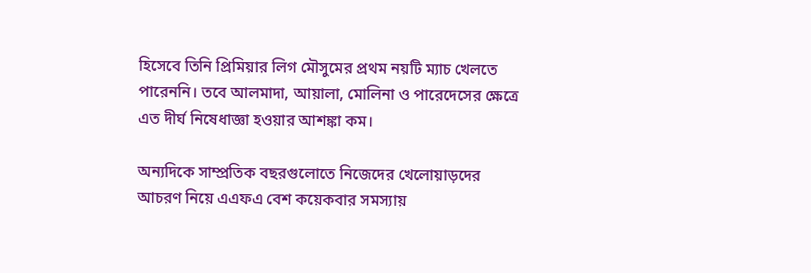হিসেবে তিনি প্রিমিয়ার লিগ মৌসুমের প্রথম নয়টি ম্যাচ খেলতে পারেননি। তবে আলমাদা, আয়ালা, মোলিনা ও পারেদেসের ক্ষেত্রে এত দীর্ঘ নিষেধাজ্ঞা হওয়ার আশঙ্কা কম।

অন্যদিকে সাম্প্রতিক বছরগুলোতে নিজেদের খেলোয়াড়দের আচরণ নিয়ে এএফএ বেশ কয়েকবার সমস্যায়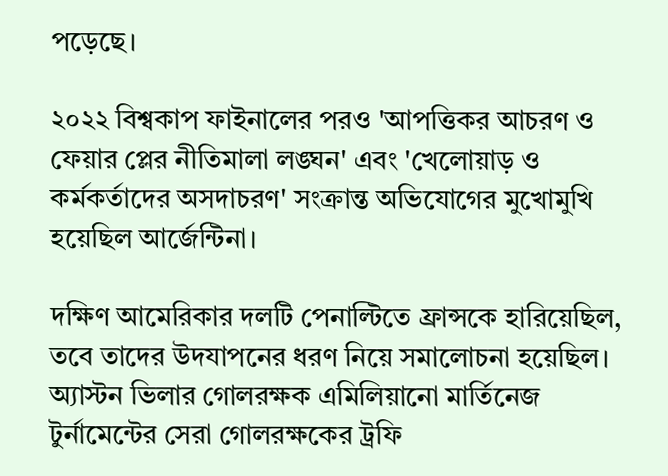পড়েছে।

২০২২ বিশ্বকাপ ফাইনালের পরও 'আপত্তিকর আচরণ ও ফেয়ার প্লের নীতিমালা লঙ্ঘন' এবং 'খেলোয়াড় ও কর্মকর্তাদের অসদাচরণ' সংক্রান্ত অভিযোগের মুখোমুখি হয়েছিল আর্জেন্টিনা।

দক্ষিণ আমেরিকার দলটি পেনাল্টিতে ফ্রান্সকে হারিয়েছিল, তবে তাদের উদযাপনের ধরণ নিয়ে সমালোচনা হয়েছিল। অ্যাস্টন ভিলার গোলরক্ষক এমিলিয়ানো মার্তিনেজ টুর্নামেন্টের সেরা গোলরক্ষকের ট্রফি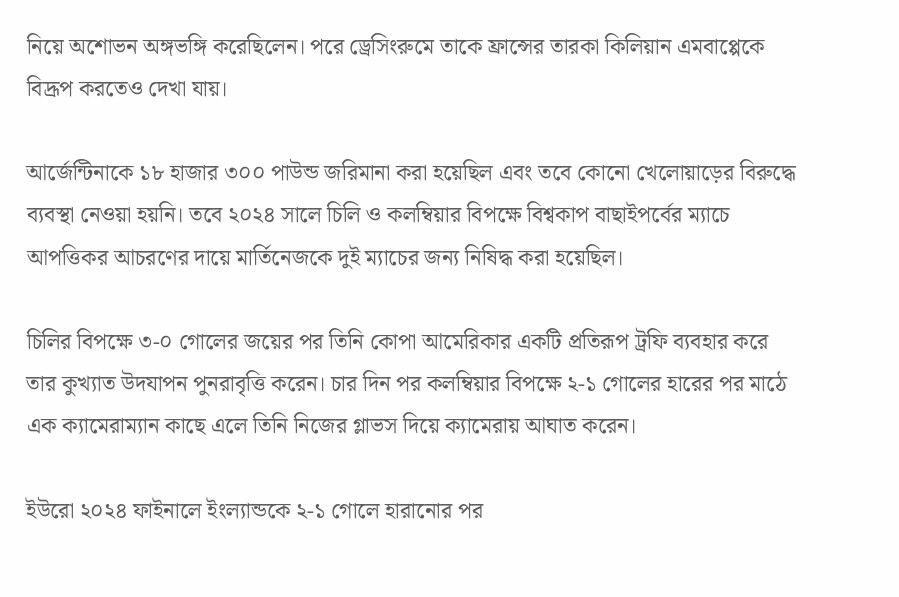নিয়ে অশোভন অঙ্গভঙ্গি করেছিলেন। পরে ড্রেসিংরুমে তাকে ফ্রান্সের তারকা কিলিয়ান এমবাপ্পেকে বিদ্রূপ করতেও দেখা যায়।

আর্জেন্টিনাকে ১৮ হাজার ৩০০ পাউন্ড জরিমানা করা হয়েছিল এবং তবে কোনো খেলোয়াড়ের বিরুদ্ধে ব্যবস্থা নেওয়া হয়নি। তবে ২০২৪ সালে চিলি ও কলম্বিয়ার বিপক্ষে বিশ্বকাপ বাছাইপর্বের ম্যাচে আপত্তিকর আচরণের দায়ে মার্তিনেজকে দুই ম্যাচের জন্য নিষিদ্ধ করা হয়েছিল।

চিলির বিপক্ষে ৩-০ গোলের জয়ের পর তিনি কোপা আমেরিকার একটি প্রতিরূপ ট্রফি ব্যবহার করে তার কুখ্যাত উদযাপন পুনরাবৃত্তি করেন। চার দিন পর কলম্বিয়ার বিপক্ষে ২-১ গোলের হারের পর মাঠে এক ক্যামেরাম্যান কাছে এলে তিনি নিজের গ্লাভস দিয়ে ক্যামেরায় আঘাত করেন।

ইউরো ২০২৪ ফাইনালে ইংল্যান্ডকে ২-১ গোলে হারানোর পর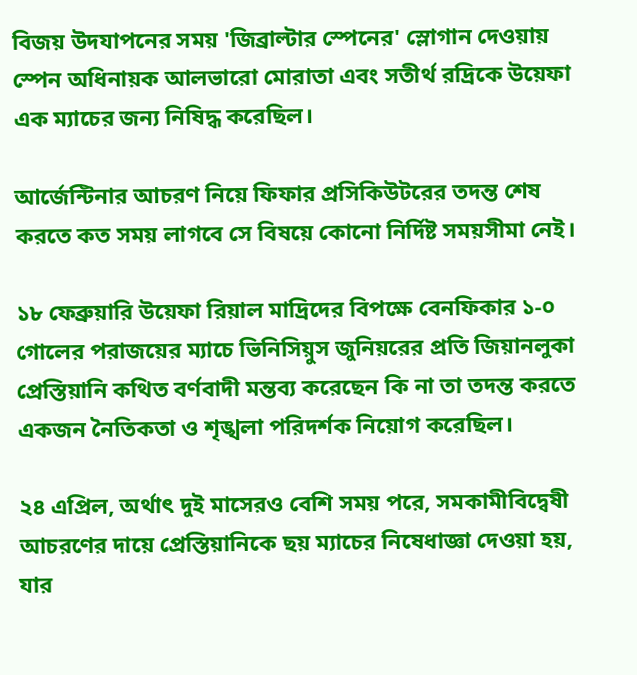বিজয় উদযাপনের সময় 'জিব্রাল্টার স্পেনের' স্লোগান দেওয়ায় স্পেন অধিনায়ক আলভারো মোরাতা এবং সতীর্থ রদ্রিকে উয়েফা এক ম্যাচের জন্য নিষিদ্ধ করেছিল।

আর্জেন্টিনার আচরণ নিয়ে ফিফার প্রসিকিউটরের তদন্ত শেষ করতে কত সময় লাগবে সে বিষয়ে কোনো নির্দিষ্ট সময়সীমা নেই।

১৮ ফেব্রুয়ারি উয়েফা রিয়াল মাদ্রিদের বিপক্ষে বেনফিকার ১-০ গোলের পরাজয়ের ম্যাচে ভিনিসিয়ুস জুনিয়রের প্রতি জিয়ানলুকা প্রেস্তিয়ানি কথিত বর্ণবাদী মন্তব্য করেছেন কি না তা তদন্ত করতে একজন নৈতিকতা ও শৃঙ্খলা পরিদর্শক নিয়োগ করেছিল।

২৪ এপ্রিল, অর্থাৎ দুই মাসেরও বেশি সময় পরে, সমকামীবিদ্বেষী আচরণের দায়ে প্রেস্তিয়ানিকে ছয় ম্যাচের নিষেধাজ্ঞা দেওয়া হয়, যার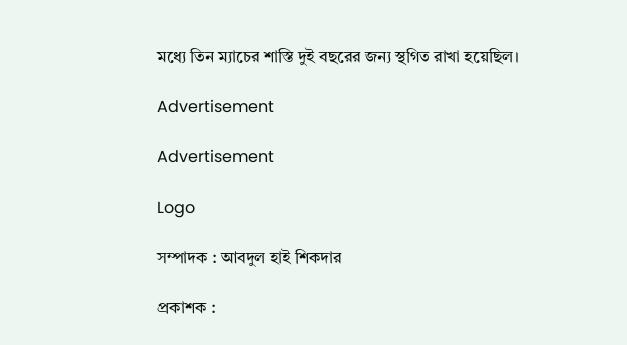মধ্যে তিন ম্যাচের শাস্তি দুই বছরের জন্য স্থগিত রাখা হয়েছিল।

Advertisement

Advertisement

Logo

সম্পাদক : আবদুল হাই শিকদার

প্রকাশক :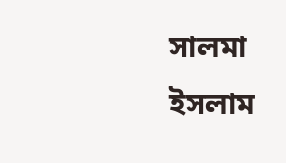সালমা ইসলাম